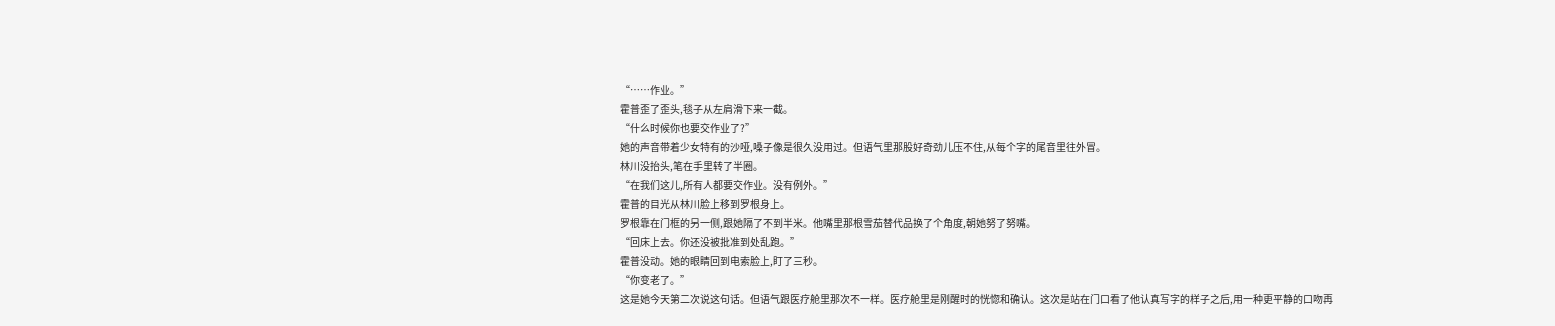“……作业。”
霍普歪了歪头,毯子从左肩滑下来一截。
“什么时候你也要交作业了?”
她的声音带着少女特有的沙哑,嗓子像是很久没用过。但语气里那股好奇劲儿压不住,从每个字的尾音里往外冒。
林川没抬头,笔在手里转了半圈。
“在我们这儿,所有人都要交作业。没有例外。”
霍普的目光从林川脸上移到罗根身上。
罗根靠在门框的另一侧,跟她隔了不到半米。他嘴里那根雪茄替代品换了个角度,朝她努了努嘴。
“回床上去。你还没被批准到处乱跑。”
霍普没动。她的眼睛回到电索脸上,盯了三秒。
“你变老了。”
这是她今天第二次说这句话。但语气跟医疗舱里那次不一样。医疗舱里是刚醒时的恍惚和确认。这次是站在门口看了他认真写字的样子之后,用一种更平静的口吻再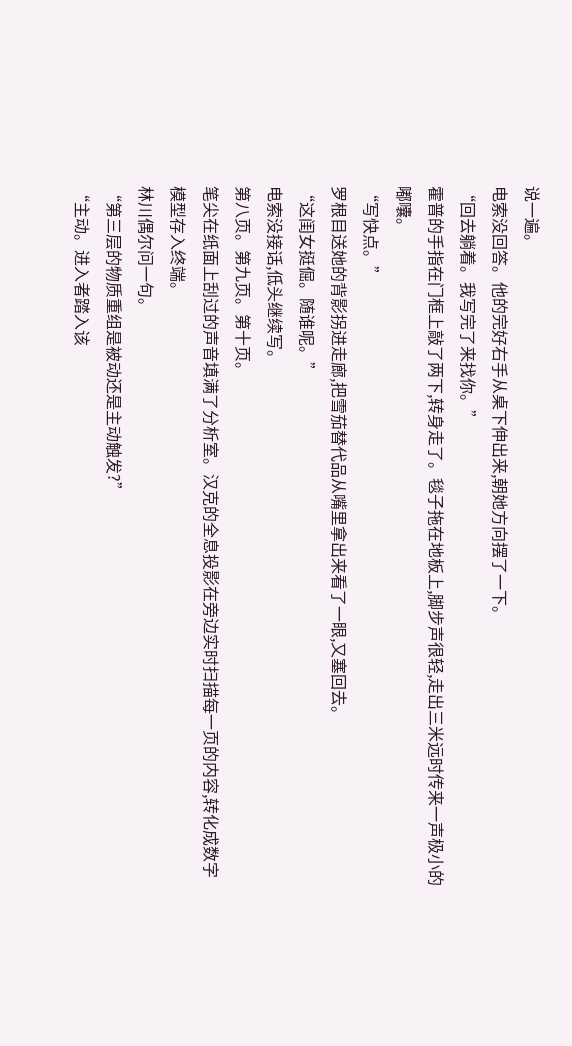说一遍。
电索没回答。他的完好右手从桌下伸出来,朝她方向摆了一下。
“回去躺着。我写完了来找你。”
霍普的手指在门框上敲了两下,转身走了。毯子拖在地板上,脚步声很轻,走出三米远时传来一声极小的嘟囔。
“写快点。”
罗根目送她的背影拐进走廊,把雪茄替代品从嘴里拿出来看了一眼,又塞回去。
“这闺女挺倔。随谁呢。”
电索没接话,低头继续写。
第八页。第九页。第十页。
笔尖在纸面上刮过的声音填满了分析室。汉克的全息投影在旁边实时扫描每一页的内容,转化成数字模型存入终端。
林川偶尔问一句。
“第三层的物质重组是被动还是主动触发?”
“主动。进入者踏入该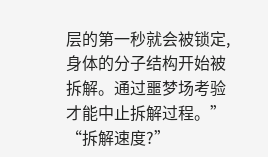层的第一秒就会被锁定,身体的分子结构开始被拆解。通过噩梦场考验才能中止拆解过程。”
“拆解速度?”